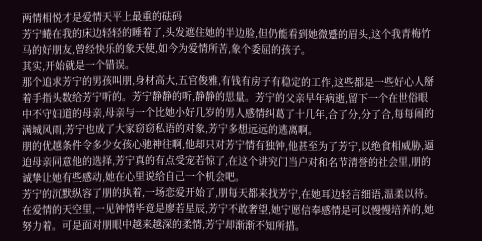两情相悦才是爱情天平上最重的砝码
芳宁蜷在我的床边轻轻的睡着了,头发遮住她的半边脸,但仍能看到她微蹙的眉头,这个我青梅竹马的好朋友,曾经快乐的象天使,如今为爱情所苦,象个委屈的孩子。
其实,开始就是一个错误。
那个追求芳宁的男孩叫朋,身材高大,五官俊雅,有钱有房子有稳定的工作,这些都是一些好心人掰着手指头数给芳宁听的。芳宁静静的听,静静的思量。芳宁的父亲早年病逝,留下一个在世俗眼中不守妇道的母亲,母亲与一个比她小好几岁的男人感情纠葛了十几年,合了分,分了合,每每闹的满城风雨,芳宁也成了大家窃窃私语的对象,芳宁多想远远的逃离啊。
朋的优越条件令多少女孩心驰神往啊,他却只对芳宁情有独钟,他甚至为了芳宁,以绝食相威胁,逼迫母亲同意他的选择,芳宁真的有点受宠若惊了,在这个讲究门当户对和名节清誉的社会里,朋的诚挚让她有些感动,她在心里说给自己一个机会吧。
芳宁的沉默纵容了朋的执着,一场恋爱开始了,朋每天都来找芳宁,在她耳边轻言细语,温柔以待。在爱情的天空里,一见钟情毕竟是廖若星辰,芳宁不敢奢望,她宁愿信奉感情是可以慢慢培养的,她努力着。可是面对朋眼中越来越深的柔情,芳宁却渐渐不知所措。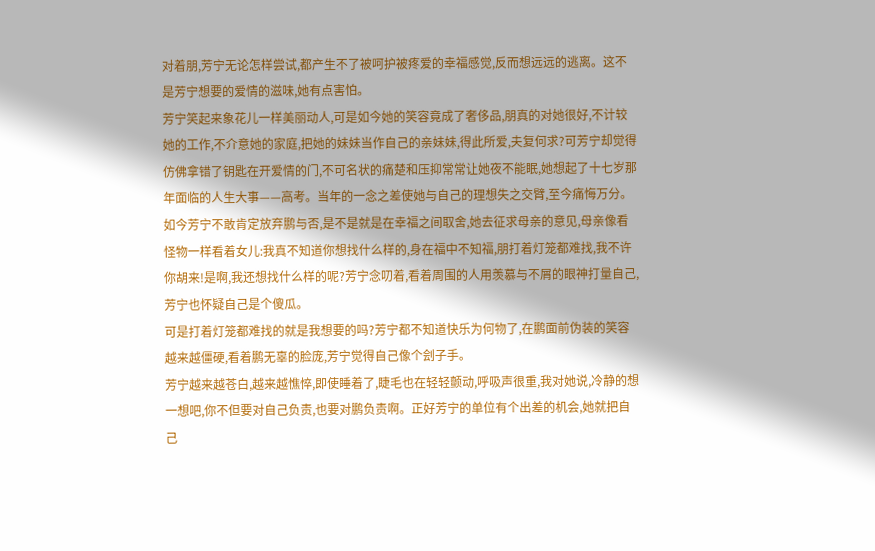对着朋,芳宁无论怎样尝试,都产生不了被呵护被疼爱的幸福感觉,反而想远远的逃离。这不是芳宁想要的爱情的滋味,她有点害怕。
芳宁笑起来象花儿一样美丽动人,可是如今她的笑容竟成了奢侈品,朋真的对她很好,不计较她的工作,不介意她的家庭,把她的妹妹当作自己的亲妹妹,得此所爱,夫复何求?可芳宁却觉得仿佛拿错了钥匙在开爱情的门,不可名状的痛楚和压抑常常让她夜不能眠,她想起了十七岁那年面临的人生大事——高考。当年的一念之差使她与自己的理想失之交臂,至今痛悔万分。如今芳宁不敢肯定放弃鹏与否,是不是就是在幸福之间取舍,她去征求母亲的意见,母亲像看怪物一样看着女儿:我真不知道你想找什么样的,身在福中不知福,朋打着灯笼都难找,我不许你胡来!是啊,我还想找什么样的呢?芳宁念叨着,看着周围的人用羡慕与不屑的眼神打量自己,芳宁也怀疑自己是个傻瓜。
可是打着灯笼都难找的就是我想要的吗?芳宁都不知道快乐为何物了,在鹏面前伪装的笑容越来越僵硬,看着鹏无辜的脸庞,芳宁觉得自己像个刽子手。
芳宁越来越苍白,越来越憔悴,即使睡着了,睫毛也在轻轻颤动,呼吸声很重,我对她说,冷静的想一想吧,你不但要对自己负责,也要对鹏负责啊。正好芳宁的单位有个出差的机会,她就把自己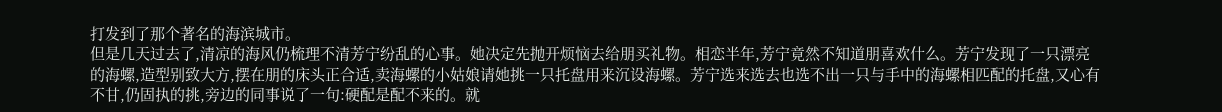打发到了那个著名的海滨城市。
但是几天过去了,清凉的海风仍梳理不清芳宁纷乱的心事。她决定先抛开烦恼去给朋买礼物。相恋半年,芳宁竟然不知道朋喜欢什么。芳宁发现了一只漂亮的海螺,造型别致大方,摆在朋的床头正合适,卖海螺的小姑娘请她挑一只托盘用来沉设海螺。芳宁选来选去也选不出一只与手中的海螺相匹配的托盘,又心有不甘,仍固执的挑,旁边的同事说了一句:硬配是配不来的。就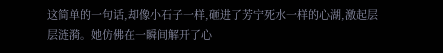这简单的一句话,却像小石子一样,砸进了芳宁死水一样的心湖,激起层层涟漪。她仿佛在一瞬间解开了心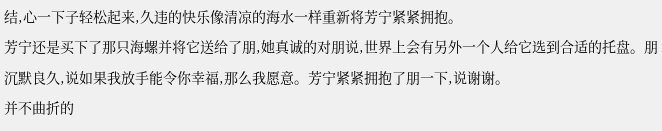结,心一下子轻松起来,久违的快乐像清凉的海水一样重新将芳宁紧紧拥抱。
芳宁还是买下了那只海螺并将它送给了朋,她真诚的对朋说,世界上会有另外一个人给它选到合适的托盘。朋沉默良久,说如果我放手能令你幸福,那么我愿意。芳宁紧紧拥抱了朋一下,说谢谢。
并不曲折的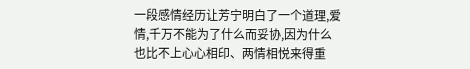一段感情经历让芳宁明白了一个道理,爱情,千万不能为了什么而妥协,因为什么也比不上心心相印、两情相悦来得重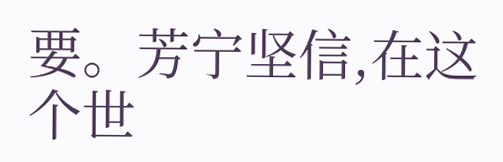要。芳宁坚信,在这个世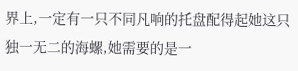界上,一定有一只不同凡响的托盘配得起她这只独一无二的海螺,她需要的是一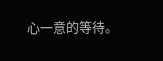心一意的等待。